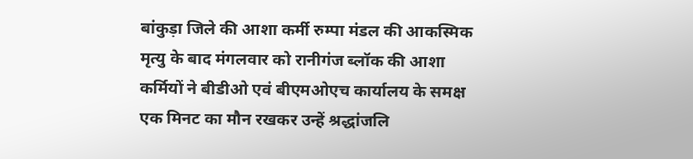बांकुड़ा जिले की आशा कर्मी रुम्पा मंडल की आकस्मिक मृत्यु के बाद मंगलवार को रानीगंज ब्लॉक की आशा कर्मियों ने बीडीओ एवं बीएमओएच कार्यालय के समक्ष एक मिनट का मौन रखकर उन्हें श्रद्धांजलि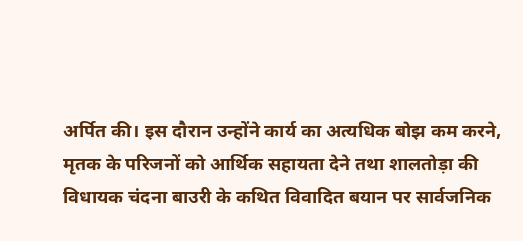अर्पित की। इस दौरान उन्होंने कार्य का अत्यधिक बोझ कम करने, मृतक के परिजनों को आर्थिक सहायता देने तथा शालतोड़ा की विधायक चंदना बाउरी के कथित विवादित बयान पर सार्वजनिक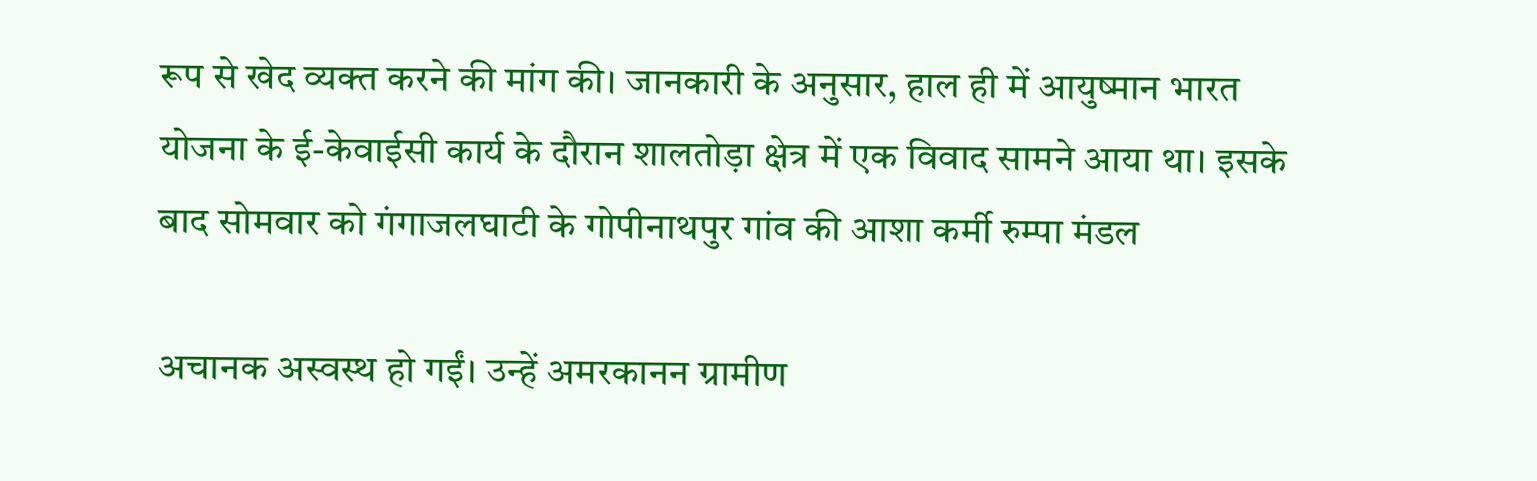रूप से खेद व्यक्त करने की मांग की। जानकारी के अनुसार, हाल ही में आयुष्मान भारत योजना के ई-केवाईसी कार्य के दौरान शालतोड़ा क्षेत्र में एक विवाद सामने आया था। इसके बाद सोमवार को गंगाजलघाटी के गोपीनाथपुर गांव की आशा कर्मी रुम्पा मंडल

अचानक अस्वस्थ हो गईं। उन्हें अमरकानन ग्रामीण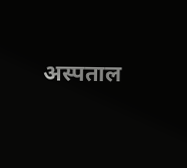अस्पताल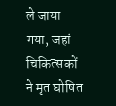ले जाया गया, जहां चिकित्सकों ने मृत घोषित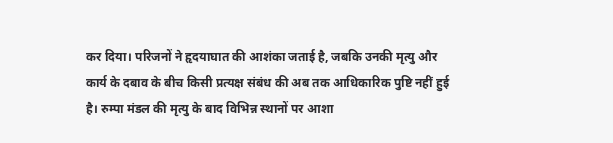कर दिया। परिजनों ने हृदयाघात की आशंका जताई है, जबकि उनकी मृत्यु और कार्य के दबाव के बीच किसी प्रत्यक्ष संबंध की अब तक आधिकारिक पुष्टि नहीं हुई है। रुम्पा मंडल की मृत्यु के बाद विभिन्न स्थानों पर आशा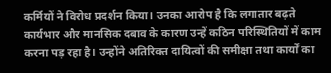कर्मियों ने विरोध प्रदर्शन किया। उनका आरोप है कि लगातार बढ़ते कार्यभार और मानसिक दबाव के कारण उन्हें कठिन परिस्थितियों में काम करना पड़ रहा है। उन्होंने अतिरिक्त दायित्वों की समीक्षा तथा कार्यों का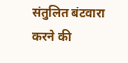संतुलित बंटवारा करने की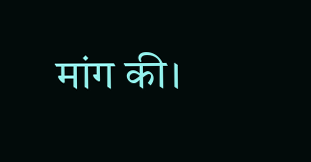मांग की।